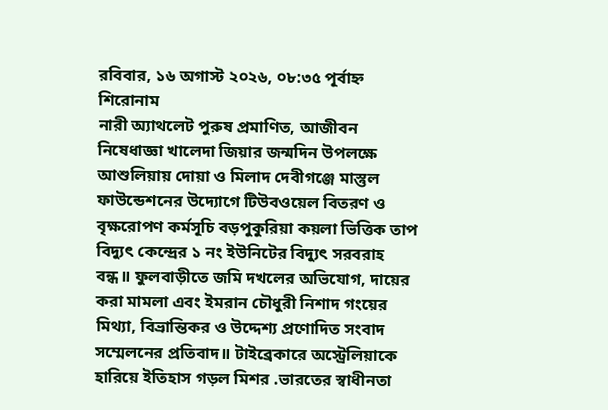রবিবার, ১৬ অগাস্ট ২০২৬, ০৮:৩৫ পূর্বাহ্ন
শিরোনাম
নারী অ্যাথলেট পুরুষ প্রমাণিত, আজীবন নিষেধাজ্ঞা খালেদা জিয়ার জন্মদিন উপলক্ষে আশুলিয়ায় দোয়া ও মিলাদ দেবীগঞ্জে মাস্তুল ফাউন্ডেশনের উদ্যোগে টিউবওয়েল বিতরণ ও বৃক্ষরোপণ কর্মসূচি বড়পুকুরিয়া কয়লা ভিত্তিক তাপ বিদ্যুৎ কেন্দ্রের ১ নং ইউনিটের বিদ্যুৎ সরবরাহ বন্ধ॥ ফুলবাড়ীতে জমি দখলের অভিযোগ, দায়ের করা মামলা এবং ইমরান চৌধুরী নিশাদ গংয়ের মিথ্যা, বিভ্রান্তিকর ও উদ্দেশ্য প্রণোদিত সংবাদ সম্মেলনের প্রতিবাদ॥ টাইব্রেকারে অস্ট্রেলিয়াকে হারিয়ে ইতিহাস গড়ল মিশর .ভারতের স্বাধীনতা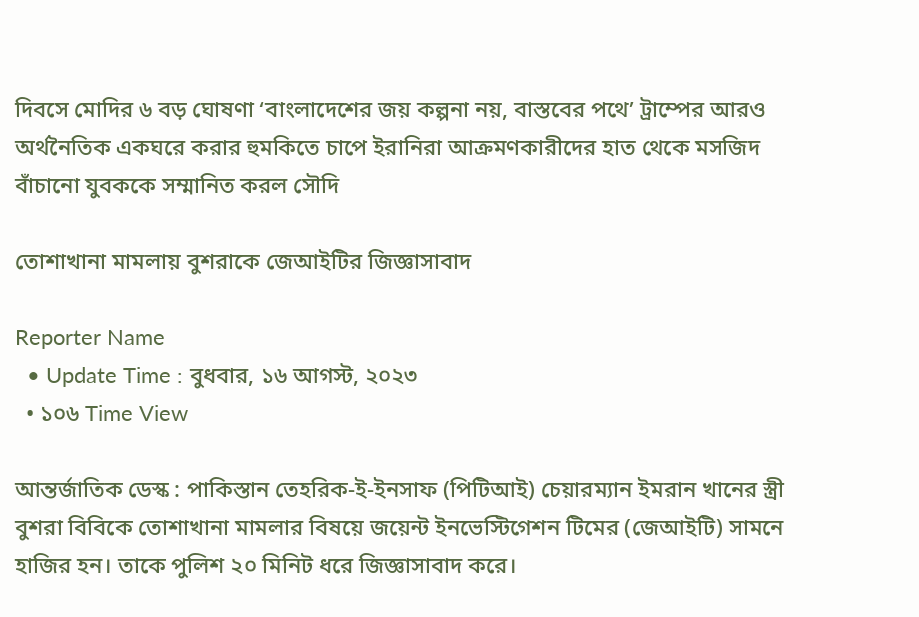দিবসে মোদির ৬ বড় ঘোষণা ‘বাংলাদেশের জয় কল্পনা নয়, বাস্তবের পথে’ ট্রাম্পের আরও অর্থনৈতিক একঘরে করার হুমকিতে চাপে ইরানিরা আক্রমণকারীদের হাত থেকে মসজিদ বাঁচানো যুবককে সম্মানিত করল সৌদি

তোশাখানা মামলায় বুশরাকে জেআইটির জিজ্ঞাসাবাদ

Reporter Name
  • Update Time : বুধবার, ১৬ আগস্ট, ২০২৩
  • ১০৬ Time View

আন্তর্জাতিক ডেস্ক : পাকিস্তান তেহরিক-ই-ইনসাফ (পিটিআই) চেয়ারম্যান ইমরান খানের স্ত্রী বুশরা বিবিকে তোশাখানা মামলার বিষয়ে জয়েন্ট ইনভেস্টিগেশন টিমের (জেআইটি) সামনে হাজির হন। তাকে পুলিশ ২০ মিনিট ধরে জিজ্ঞাসাবাদ করে।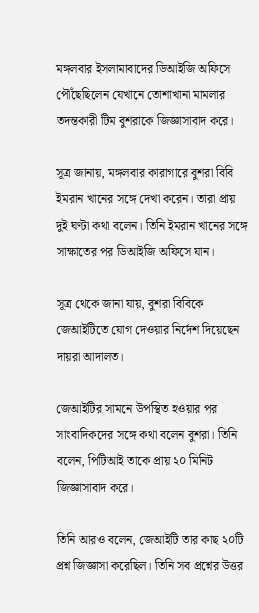মঙ্গলবার ইসলামাবাদের ডিআইজি অফিসে পৌঁছেছিলেন যেখানে তোশাখানা মামলার তদন্তকারী টিম বুশরাকে জিজ্ঞাসাবাদ করে।

সূত্র জানায়, মঙ্গলবার কারাগারে বুশরা বিবি ইমরান খানের সঙ্গে দেখা করেন। তারা প্রায় দুই ঘণ্টা কথা বলেন। তিনি ইমরান খানের সঙ্গে সাক্ষাতের পর ডিআইজি অফিসে যান।

সূত্র থেকে জানা যায়, বুশরা বিবিকে জেআইটিতে যোগ দেওয়ার নির্দেশ দিয়েছেন দায়রা আদালত।

জেআইটির সামনে উপস্থিত হওয়ার পর সাংবাদিকদের সঙ্গে কথা বলেন বুশরা। তিনি বলেন, পিটিআই তাকে প্রায় ২০ মিনিট জিজ্ঞাসাবাদ করে।

তিনি আরও বলেন, জেআইটি তার কাছ ২০টি প্রশ্ন জিজ্ঞাসা করেছিল। তিনি সব প্রশ্নের উত্তর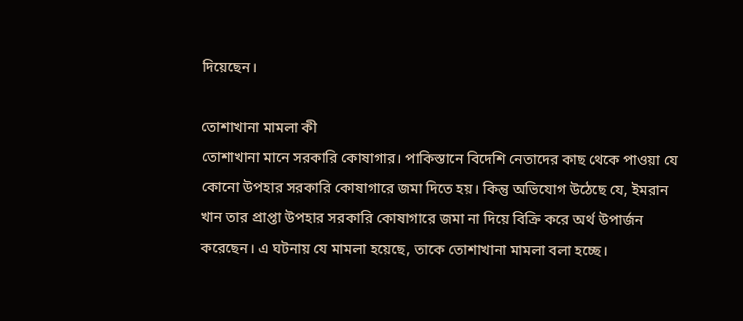দিয়েছেন।

তোশাখানা মামলা কী
তোশাখানা মানে সরকারি কোষাগার। পাকিস্তানে বিদেশি নেতাদের কাছ থেকে পাওয়া যে কোনো উপহার সরকারি কোষাগারে জমা দিতে হয়। কিন্তু অভিযোগ উঠেছে যে, ইমরান খান তার প্রাপ্তা উপহার সরকারি কোষাগারে জমা না দিয়ে বিক্রি করে অর্থ উপার্জন করেছেন। এ ঘটনায় যে মামলা হয়েছে, তাকে তোশাখানা মামলা বলা হচ্ছে।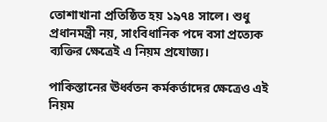তোশাখানা প্রতিষ্ঠিত হয় ১৯৭৪ সালে। শুধু প্রধানমন্ত্রী নয়, সাংবিধানিক পদে বসা প্রত্যেক ব্যক্তির ক্ষেত্রেই এ নিয়ম প্রযোজ্য।

পাকিস্তানের ঊর্ধ্বতন কর্মকর্তাদের ক্ষেত্রেও এই নিয়ম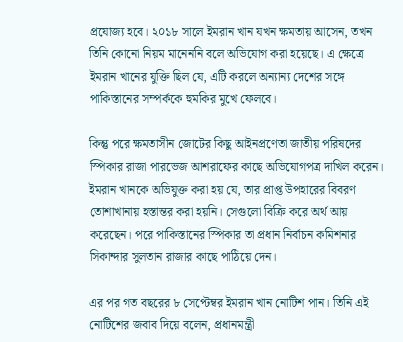প্রযোজ্য হবে। ২০১৮ সালে ইমরান খান যখন ক্ষমতায় আসেন, তখন তিনি কোনো নিয়ম মানেননি বলে অভিযোগ করা হয়েছে। এ ক্ষেত্রে ইমরান খানের যুক্তি ছিল যে, এটি করলে অন্যান্য দেশের সঙ্গে পাকিস্তানের সম্পর্ককে হুমকির মুখে ফেলবে।

কিন্তু পরে ক্ষমতাসীন জোটের কিছু আইনপ্রণেতা জাতীয় পরিষদের স্পিকার রাজা পারভেজ আশরাফের কাছে অভিযোগপত্র দাখিল করেন। ইমরান খানকে অভিযুক্ত করা হয় যে, তার প্রাপ্ত উপহারের বিবরণ তোশাখানায় হস্তান্তর করা হয়নি। সেগুলো বিক্রি করে অর্থ আয় করেছেন। পরে পাকিস্তানের স্পিকার তা প্রধান নির্বাচন কমিশনার সিকান্দার সুলতান রাজার কাছে পাঠিয়ে দেন।

এর পর গত বছরের ৮ সেপ্টেম্বর ইমরান খান নোটিশ পান। তিনি এই নোটিশের জবাব দিয়ে বলেন, প্রধানমন্ত্রী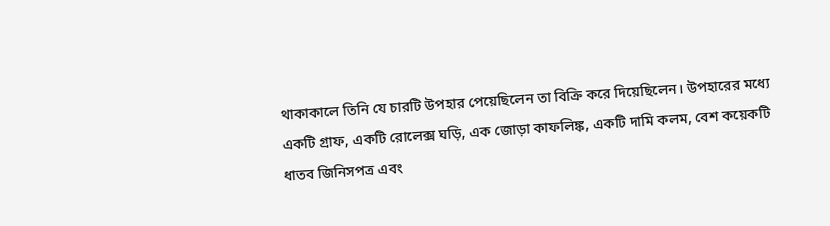থাকাকালে তিনি যে চারটি উপহার পেয়েছিলেন তা বিক্রি করে দিয়েছিলেন। উপহারের মধ্যে একটি গ্রাফ, একটি রোলেক্স ঘড়ি, এক জোড়া কাফলিঙ্ক, একটি দামি কলম, বেশ কয়েকটি ধাতব জিনিসপত্র এবং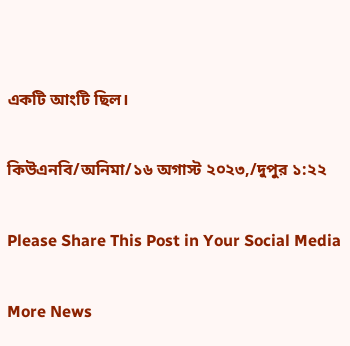একটি আংটি ছিল।

কিউএনবি/অনিমা/১৬ অগাস্ট ২০২৩,/দুপুর ১:২২

Please Share This Post in Your Social Media

More News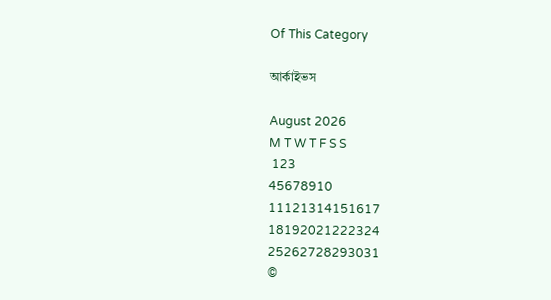Of This Category

আর্কাইভস

August 2026
M T W T F S S
 123
45678910
11121314151617
18192021222324
25262728293031
©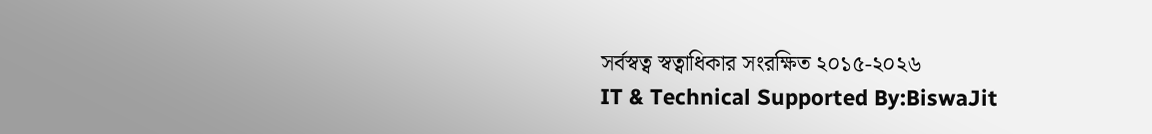সর্বস্বত্ব স্বত্বাধিকার সংরক্ষিত ২০১৫-২০২৬
IT & Technical Supported By:BiswaJit